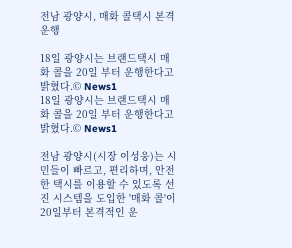전남 광양시, 매화 콜택시 본격 운행

18일 광양시는 브랜드택시 매화 콜을 20일 부터 운행한다고 밝혔다.© News1
18일 광양시는 브랜드택시 매화 콜을 20일 부터 운행한다고 밝혔다.© News1

전남 광양시(시장 이성웅)는 시민들이 빠르고, 편리하며, 안전한 택시를 이용할 수 있도록 선진 시스템을 도입한 '매화 콜'이 20일부터 본격적인 운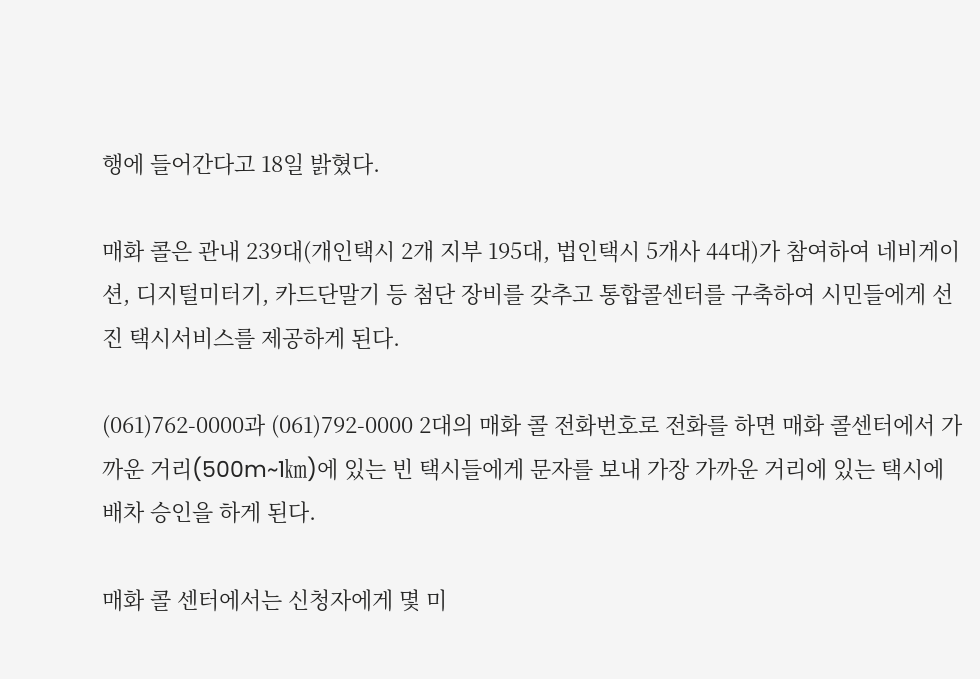행에 들어간다고 18일 밝혔다.

매화 콜은 관내 239대(개인택시 2개 지부 195대, 법인택시 5개사 44대)가 참여하여 네비게이션, 디지털미터기, 카드단말기 등 첨단 장비를 갖추고 통합콜센터를 구축하여 시민들에게 선진 택시서비스를 제공하게 된다.

(061)762-0000과 (061)792-0000 2대의 매화 콜 전화번호로 전화를 하면 매화 콜센터에서 가까운 거리(500m~1㎞)에 있는 빈 택시들에게 문자를 보내 가장 가까운 거리에 있는 택시에 배차 승인을 하게 된다.

매화 콜 센터에서는 신청자에게 몇 미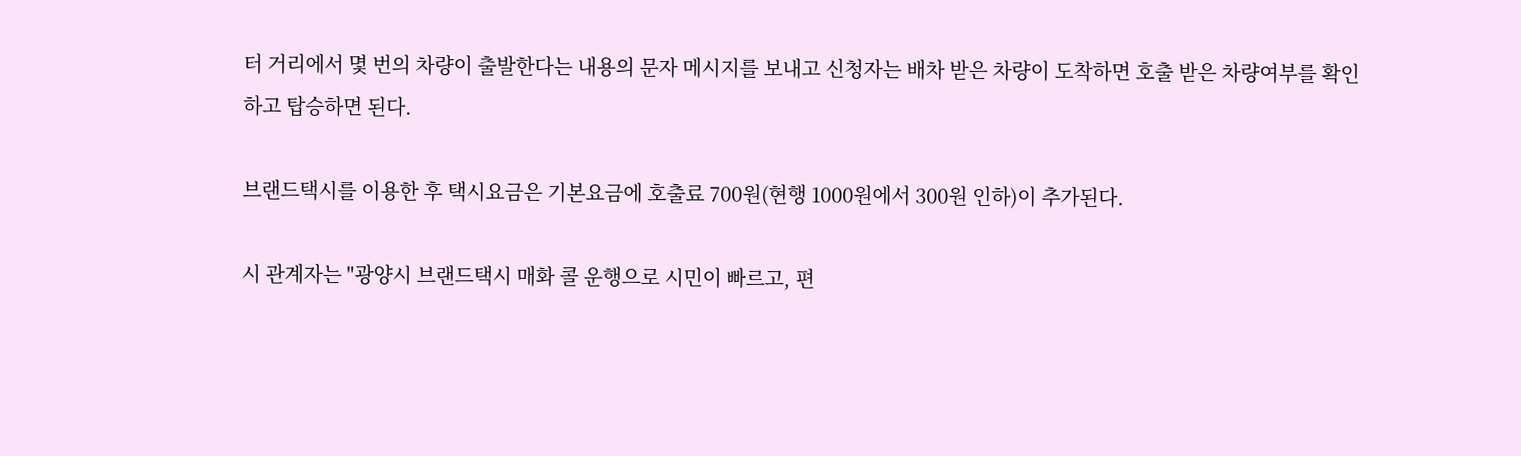터 거리에서 몇 번의 차량이 출발한다는 내용의 문자 메시지를 보내고 신청자는 배차 받은 차량이 도착하면 호출 받은 차량여부를 확인하고 탑승하면 된다.

브랜드택시를 이용한 후 택시요금은 기본요금에 호출료 700원(현행 1000원에서 300원 인하)이 추가된다.

시 관계자는 "광양시 브랜드택시 매화 콜 운행으로 시민이 빠르고, 편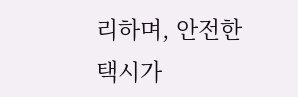리하며, 안전한 택시가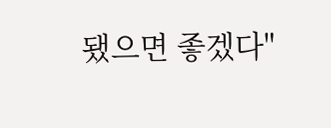됐으면 좋겠다"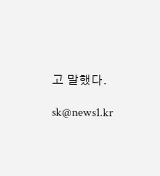고 말했다.

sk@news1.kr